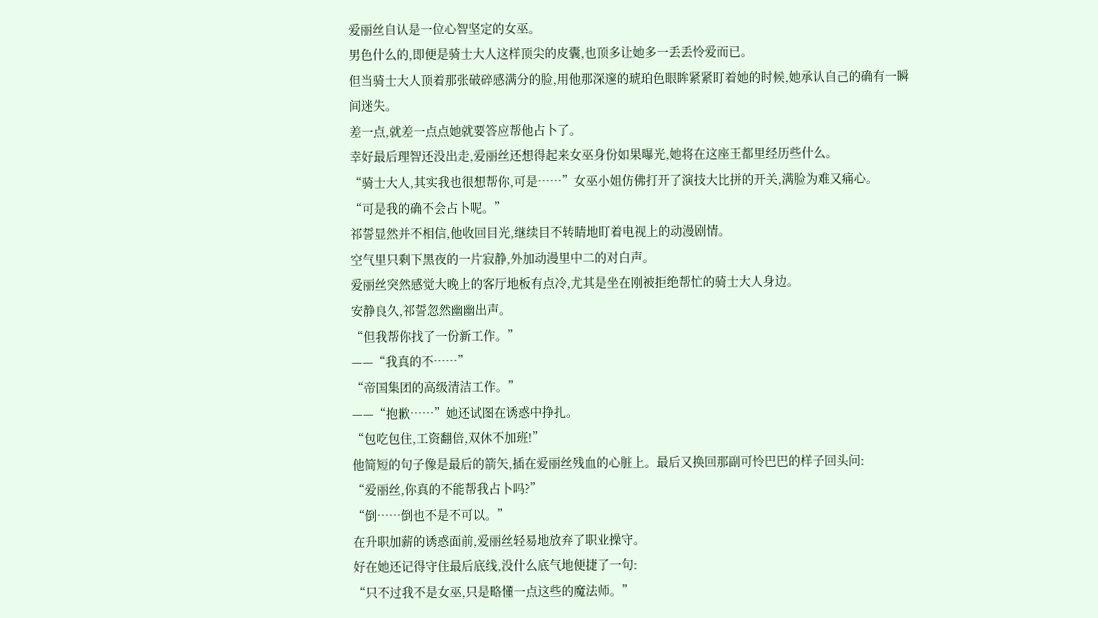爱丽丝自认是一位心智坚定的女巫。
男色什么的,即便是骑士大人这样顶尖的皮囊,也顶多让她多一丢丢怜爱而已。
但当骑士大人顶着那张破碎感满分的脸,用他那深邃的琥珀色眼眸紧紧盯着她的时候,她承认自己的确有一瞬间迷失。
差一点,就差一点点她就要答应帮他占卜了。
幸好最后理智还没出走,爱丽丝还想得起来女巫身份如果曝光,她将在这座王都里经历些什么。
“骑士大人,其实我也很想帮你,可是……”女巫小姐仿佛打开了演技大比拼的开关,满脸为难又痛心。
“可是我的确不会占卜呢。”
祁誓显然并不相信,他收回目光,继续目不转睛地盯着电视上的动漫剧情。
空气里只剩下黑夜的一片寂静,外加动漫里中二的对白声。
爱丽丝突然感觉大晚上的客厅地板有点冷,尤其是坐在刚被拒绝帮忙的骑士大人身边。
安静良久,祁誓忽然幽幽出声。
“但我帮你找了一份新工作。”
——“我真的不……”
“帝国集团的高级清洁工作。”
——“抱歉……”她还试图在诱惑中挣扎。
“包吃包住,工资翻倍,双休不加班!”
他简短的句子像是最后的箭矢,插在爱丽丝残血的心脏上。最后又换回那副可怜巴巴的样子回头问:
“爱丽丝,你真的不能帮我占卜吗?”
“倒……倒也不是不可以。”
在升职加薪的诱惑面前,爱丽丝轻易地放弃了职业操守。
好在她还记得守住最后底线,没什么底气地便捷了一句:
“只不过我不是女巫,只是略懂一点这些的魔法师。”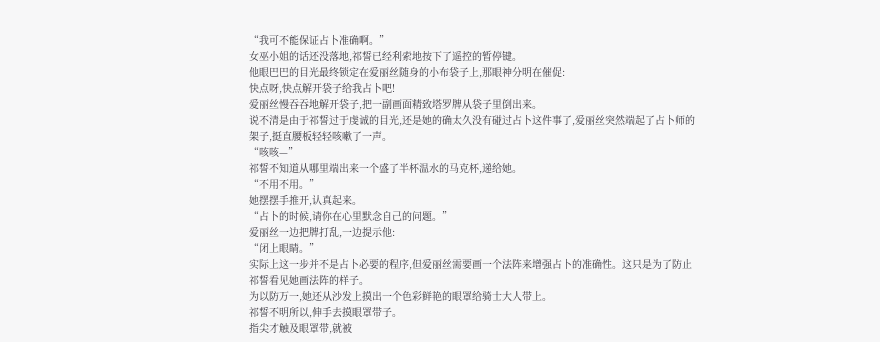“我可不能保证占卜准确啊。”
女巫小姐的话还没落地,祁誓已经利索地按下了遥控的暂停键。
他眼巴巴的目光最终锁定在爱丽丝随身的小布袋子上,那眼神分明在催促:
快点呀,快点解开袋子给我占卜吧!
爱丽丝慢吞吞地解开袋子,把一副画面精致塔罗牌从袋子里倒出来。
说不清是由于祁誓过于虔诚的目光,还是她的确太久没有碰过占卜这件事了,爱丽丝突然端起了占卜师的架子,挺直腰板轻轻咳嗽了一声。
“咳咳—”
祁誓不知道从哪里端出来一个盛了半杯温水的马克杯,递给她。
“不用不用。”
她摆摆手推开,认真起来。
“占卜的时候,请你在心里默念自己的问题。”
爱丽丝一边把牌打乱,一边提示他:
“闭上眼睛。”
实际上这一步并不是占卜必要的程序,但爱丽丝需要画一个法阵来增强占卜的准确性。这只是为了防止祁誓看见她画法阵的样子。
为以防万一,她还从沙发上摸出一个色彩鲜艳的眼罩给骑士大人带上。
祁誓不明所以,伸手去摸眼罩带子。
指尖才触及眼罩带,就被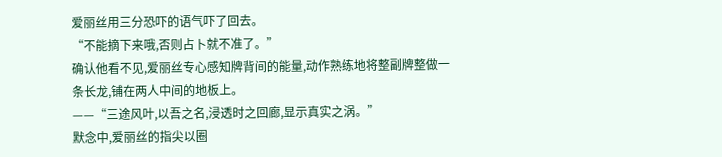爱丽丝用三分恐吓的语气吓了回去。
“不能摘下来哦,否则占卜就不准了。”
确认他看不见,爱丽丝专心感知牌背间的能量,动作熟练地将整副牌整做一条长龙,铺在两人中间的地板上。
——“三途风叶,以吾之名,浸透时之回廊,显示真实之涡。”
默念中,爱丽丝的指尖以圈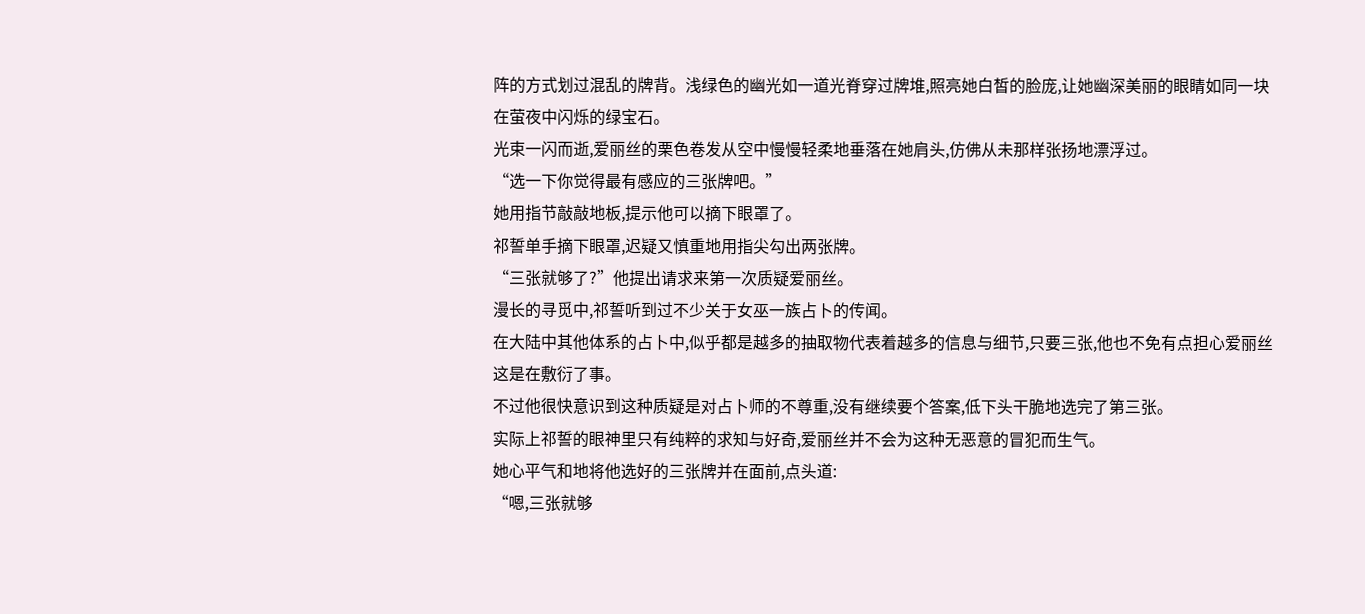阵的方式划过混乱的牌背。浅绿色的幽光如一道光脊穿过牌堆,照亮她白皙的脸庞,让她幽深美丽的眼睛如同一块在萤夜中闪烁的绿宝石。
光束一闪而逝,爱丽丝的栗色卷发从空中慢慢轻柔地垂落在她肩头,仿佛从未那样张扬地漂浮过。
“选一下你觉得最有感应的三张牌吧。”
她用指节敲敲地板,提示他可以摘下眼罩了。
祁誓单手摘下眼罩,迟疑又慎重地用指尖勾出两张牌。
“三张就够了?”他提出请求来第一次质疑爱丽丝。
漫长的寻觅中,祁誓听到过不少关于女巫一族占卜的传闻。
在大陆中其他体系的占卜中,似乎都是越多的抽取物代表着越多的信息与细节,只要三张,他也不免有点担心爱丽丝这是在敷衍了事。
不过他很快意识到这种质疑是对占卜师的不尊重,没有继续要个答案,低下头干脆地选完了第三张。
实际上祁誓的眼神里只有纯粹的求知与好奇,爱丽丝并不会为这种无恶意的冒犯而生气。
她心平气和地将他选好的三张牌并在面前,点头道:
“嗯,三张就够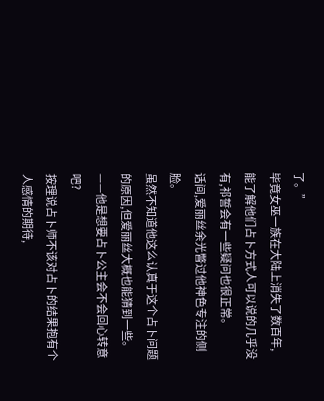了。”
毕竟女巫一族在大陆上消失了数百年,能了解他们占卜方式人可以说的几乎没有,祁誓会有一些疑问也很正常。
话间,爱丽丝余光瞥过他神色专注的侧脸。
虽然不知道他这么认真于这个占卜问题的原因,但爱丽丝大概也能猜到一些。
——他是想要占卜公主会不会回心转意吧?
按理说占卜师不该对占卜的结果抱有个人感情的期待,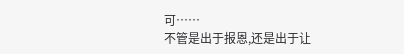可……
不管是出于报恩,还是出于让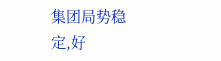集团局势稳定,好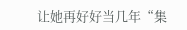让她再好好当几年“集